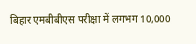बिहार एमबीबीएस परीक्षा में लगभग 10,000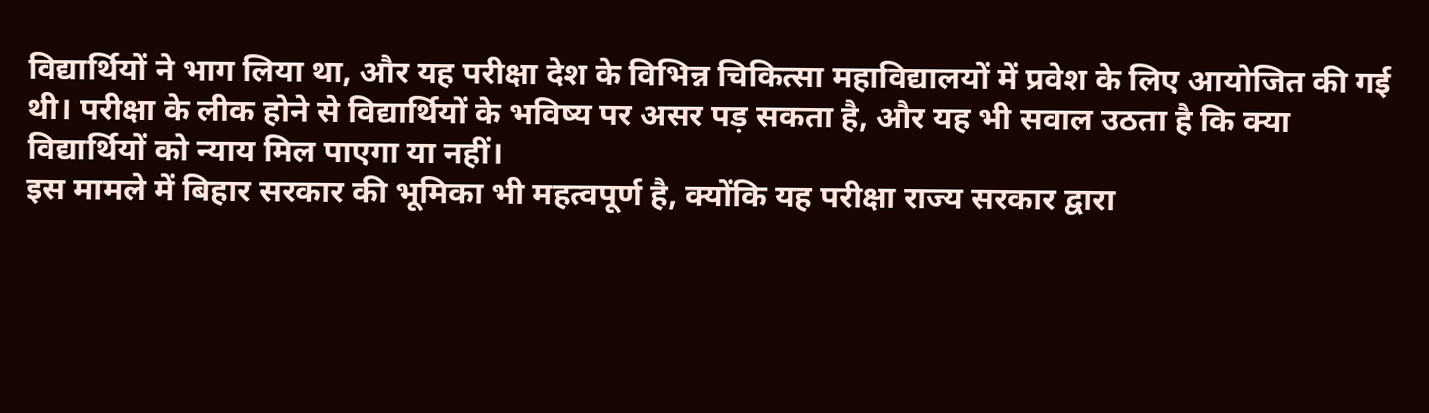विद्यार्थियों ने भाग लिया था, और यह परीक्षा देश के विभिन्न चिकित्सा महाविद्यालयों में प्रवेश के लिए आयोजित की गई थी। परीक्षा के लीक होने से विद्यार्थियों के भविष्य पर असर पड़ सकता है, और यह भी सवाल उठता है कि क्या विद्यार्थियों को न्याय मिल पाएगा या नहीं।
इस मामले में बिहार सरकार की भूमिका भी महत्वपूर्ण है, क्योंकि यह परीक्षा राज्य सरकार द्वारा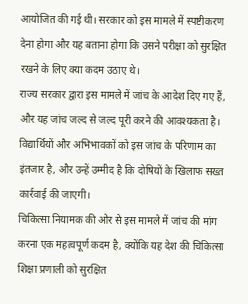आयोजित की गई थी। सरकार को इस मामले में स्पष्टीकरण देना होगा और यह बताना होगा कि उसने परीक्षा को सुरक्षित रखने के लिए क्या कदम उठाए थे।
राज्य सरकार द्वारा इस मामले में जांच के आदेश दिए गए हैं, और यह जांच जल्द से जल्द पूरी करने की आवश्यकता है। विद्यार्थियों और अभिभावकों को इस जांच के परिणाम का इंतजार है, और उन्हें उम्मीद है कि दोषियों के खिलाफ सख्त कार्रवाई की जाएगी।
चिकित्सा नियामक की ओर से इस मामले में जांच की मांग करना एक महत्वपूर्ण कदम है, क्योंकि यह देश की चिकित्सा शिक्षा प्रणाली को सुरक्षित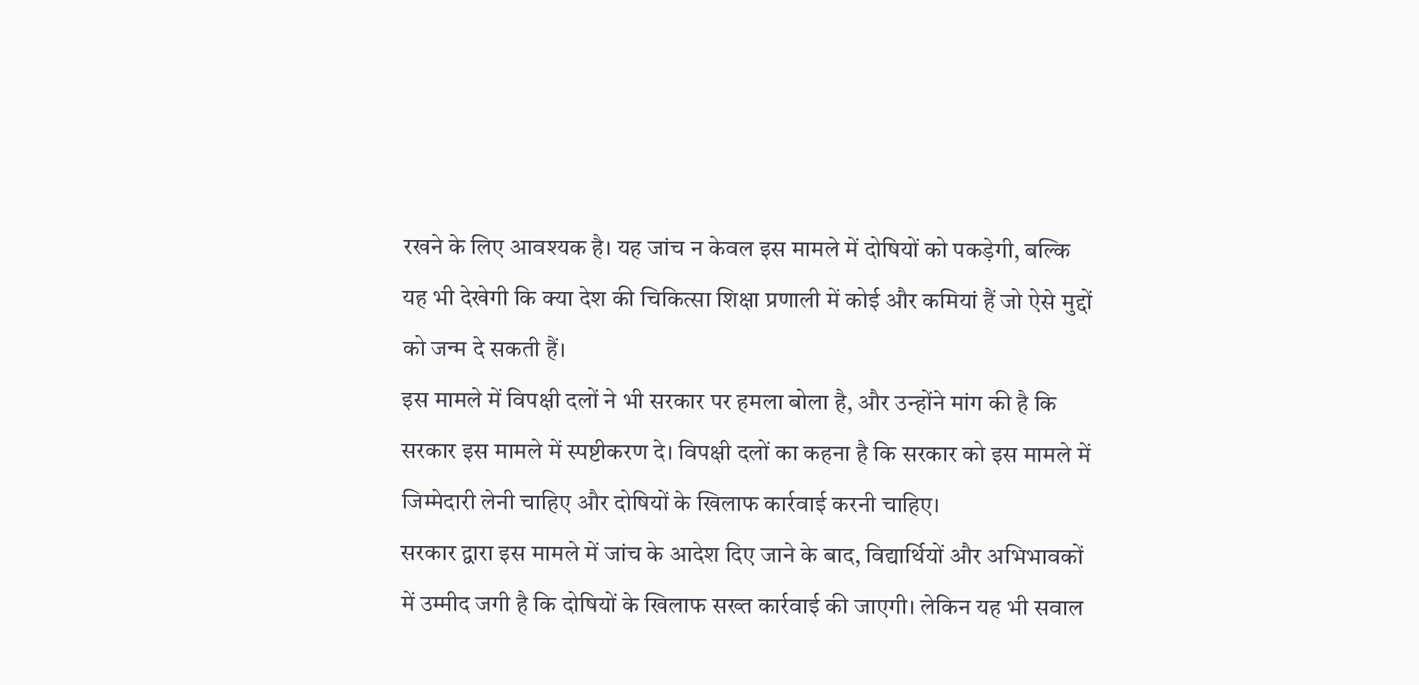रखने के लिए आवश्यक है। यह जांच न केवल इस मामले में दोषियों को पकड़ेगी, बल्कि यह भी देखेगी कि क्या देश की चिकित्सा शिक्षा प्रणाली में कोई और कमियां हैं जो ऐसे मुद्दों को जन्म दे सकती हैं।
इस मामले में विपक्षी दलों ने भी सरकार पर हमला बोला है, और उन्होंने मांग की है कि सरकार इस मामले में स्पष्टीकरण दे। विपक्षी दलों का कहना है कि सरकार को इस मामले में जिम्मेदारी लेनी चाहिए और दोषियों के खिलाफ कार्रवाई करनी चाहिए।
सरकार द्वारा इस मामले में जांच के आदेश दिए जाने के बाद, विद्यार्थियों और अभिभावकों में उम्मीद जगी है कि दोषियों के खिलाफ सख्त कार्रवाई की जाएगी। लेकिन यह भी सवाल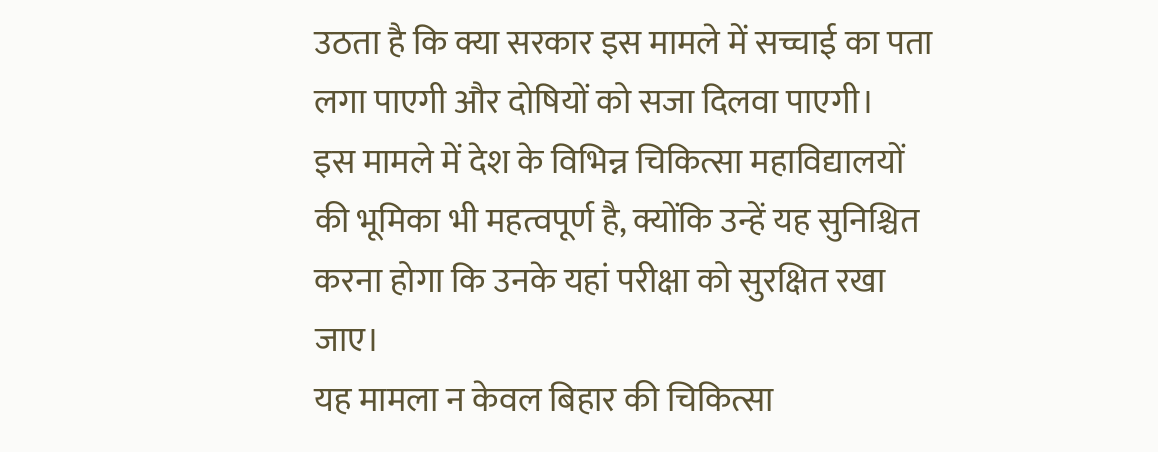उठता है कि क्या सरकार इस मामले में सच्चाई का पता लगा पाएगी और दोषियों को सजा दिलवा पाएगी।
इस मामले में देश के विभिन्न चिकित्सा महाविद्यालयों की भूमिका भी महत्वपूर्ण है, क्योंकि उन्हें यह सुनिश्चित करना होगा कि उनके यहां परीक्षा को सुरक्षित रखा जाए।
यह मामला न केवल बिहार की चिकित्सा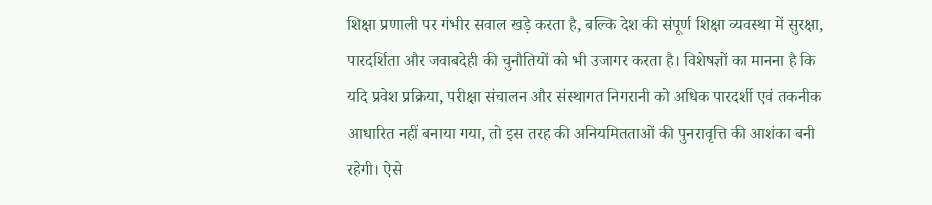शिक्षा प्रणाली पर गंभीर सवाल खड़े करता है, बल्कि देश की संपूर्ण शिक्षा व्यवस्था में सुरक्षा, पारदर्शिता और जवाबदेही की चुनौतियों को भी उजागर करता है। विशेषज्ञों का मानना है कि यदि प्रवेश प्रक्रिया, परीक्षा संचालन और संस्थागत निगरानी को अधिक पारदर्शी एवं तकनीक आधारित नहीं बनाया गया, तो इस तरह की अनियमितताओं की पुनरावृत्ति की आशंका बनी रहेगी। ऐसे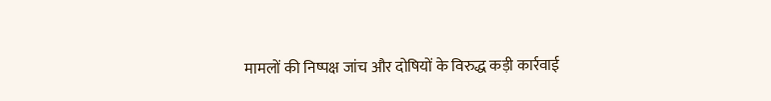मामलों की निष्पक्ष जांच और दोषियों के विरुद्ध कड़ी कार्रवाई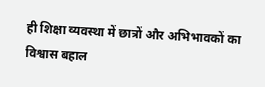ही शिक्षा व्यवस्था में छात्रों और अभिभावकों का विश्वास बहाल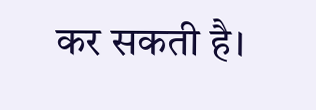कर सकती है।